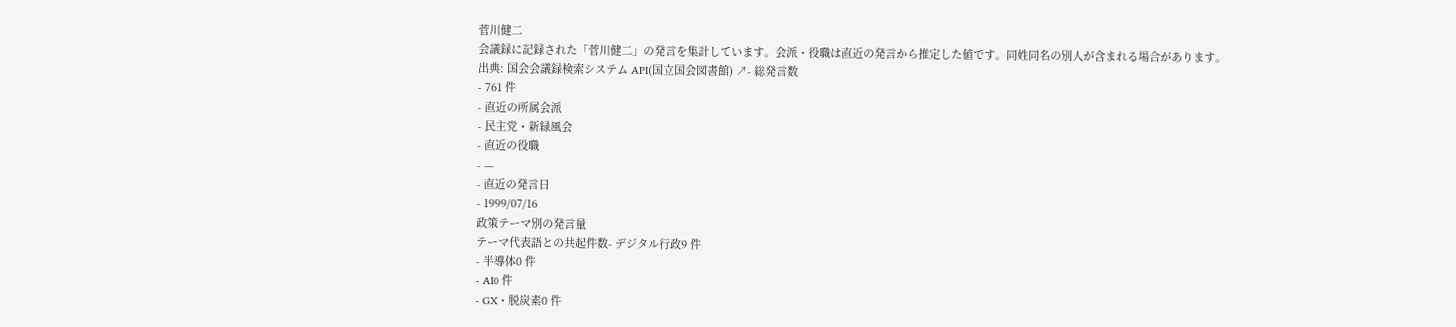菅川健二
会議録に記録された「菅川健二」の発言を集計しています。会派・役職は直近の発言から推定した値です。同姓同名の別人が含まれる場合があります。
出典: 国会会議録検索システム API(国立国会図書館) ↗- 総発言数
- 761 件
- 直近の所属会派
- 民主党・新緑風会
- 直近の役職
- —
- 直近の発言日
- 1999/07/16
政策テーマ別の発言量
テーマ代表語との共起件数- デジタル行政9 件
- 半導体0 件
- AI0 件
- GX・脱炭素0 件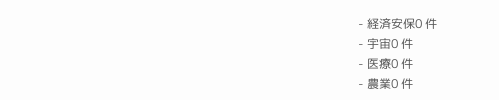- 経済安保0 件
- 宇宙0 件
- 医療0 件
- 農業0 件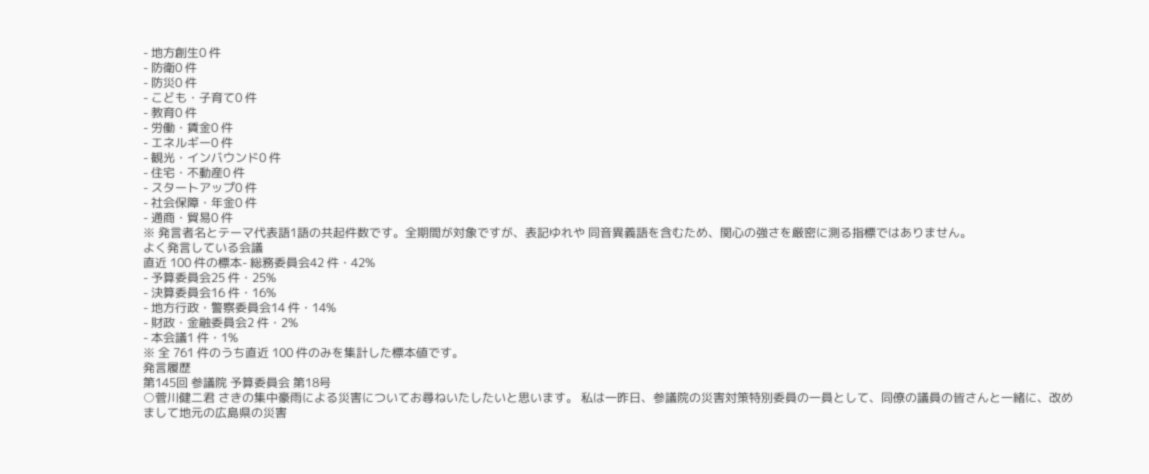- 地方創生0 件
- 防衛0 件
- 防災0 件
- こども・子育て0 件
- 教育0 件
- 労働・賃金0 件
- エネルギー0 件
- 観光・インバウンド0 件
- 住宅・不動産0 件
- スタートアップ0 件
- 社会保障・年金0 件
- 通商・貿易0 件
※ 発言者名とテーマ代表語1語の共起件数です。全期間が対象ですが、表記ゆれや 同音異義語を含むため、関心の強さを厳密に測る指標ではありません。
よく発言している会議
直近 100 件の標本- 総務委員会42 件・42%
- 予算委員会25 件・25%
- 決算委員会16 件・16%
- 地方行政・警察委員会14 件・14%
- 財政・金融委員会2 件・2%
- 本会議1 件・1%
※ 全 761 件のうち直近 100 件のみを集計した標本値です。
発言履歴
第145回 参議院 予算委員会 第18号
○菅川健二君 さきの集中豪雨による災害についてお尋ねいたしたいと思います。 私は一昨日、参議院の災害対策特別委員の一員として、同僚の議員の皆さんと一緒に、改めまして地元の広島県の災害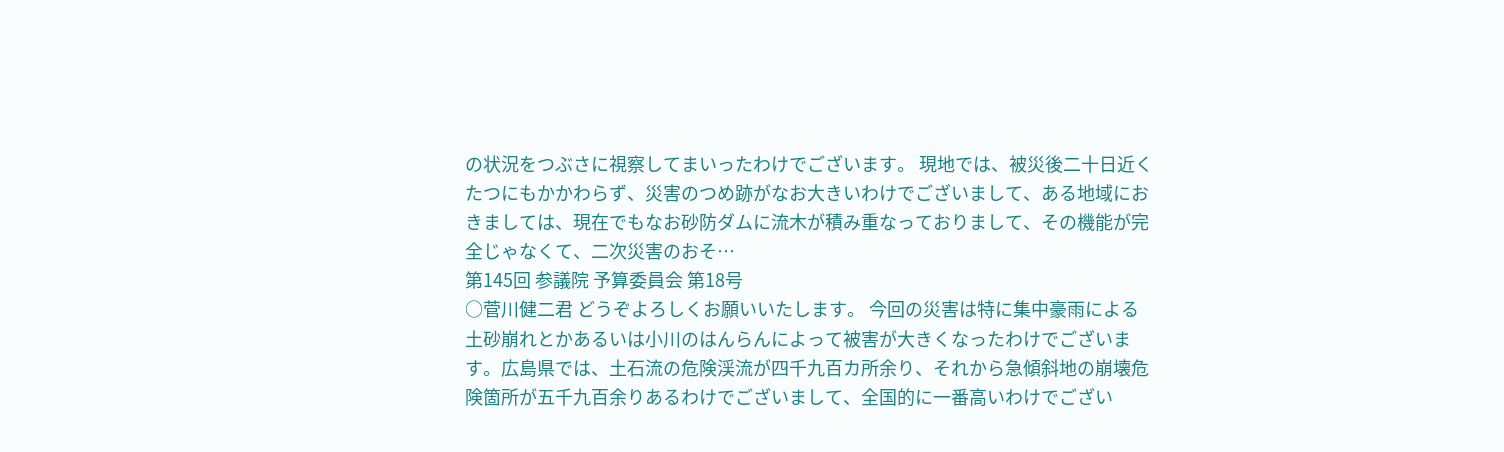の状況をつぶさに視察してまいったわけでございます。 現地では、被災後二十日近くたつにもかかわらず、災害のつめ跡がなお大きいわけでございまして、ある地域におきましては、現在でもなお砂防ダムに流木が積み重なっておりまして、その機能が完全じゃなくて、二次災害のおそ…
第145回 参議院 予算委員会 第18号
○菅川健二君 どうぞよろしくお願いいたします。 今回の災害は特に集中豪雨による土砂崩れとかあるいは小川のはんらんによって被害が大きくなったわけでございます。広島県では、土石流の危険渓流が四千九百カ所余り、それから急傾斜地の崩壊危険箇所が五千九百余りあるわけでございまして、全国的に一番高いわけでござい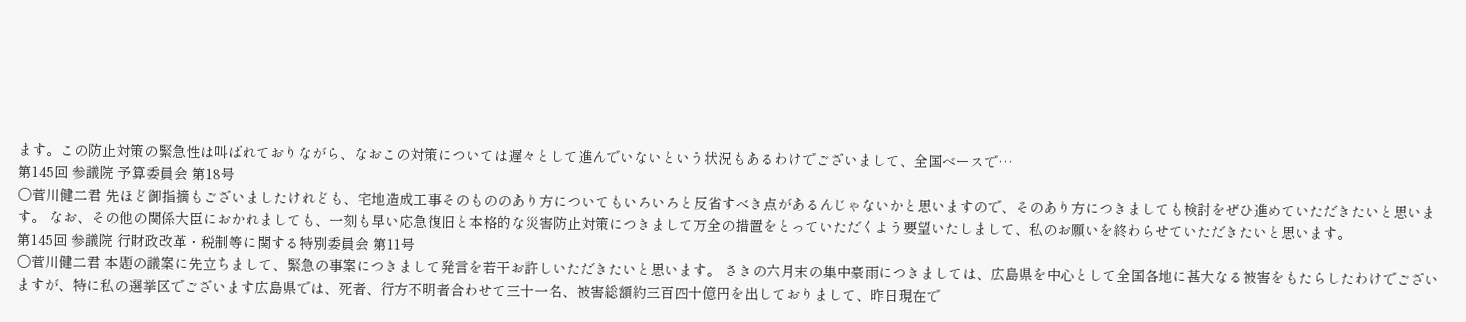ます。この防止対策の緊急性は叫ばれておりながら、なおこの対策については遅々として進んでいないという状況もあるわけでございまして、全国ベースで…
第145回 参議院 予算委員会 第18号
○菅川健二君 先ほど御指摘もございましたけれども、宅地造成工事そのもののあり方についてもいろいろと反省すべき点があるんじゃないかと思いますので、そのあり方につきましても検討をぜひ進めていただきたいと思います。 なお、その他の関係大臣におかれましても、一刻も早い応急復旧と本格的な災害防止対策につきまして万全の措置をとっていただくよう要望いたしまして、私のお願いを終わらせていただきたいと思います。
第145回 参議院 行財政改革・税制等に関する特別委員会 第11号
○菅川健二君 本題の議案に先立ちまして、緊急の事案につきまして発言を若干お許しいただきたいと思います。 さきの六月末の集中豪雨につきましては、広島県を中心として全国各地に甚大なる被害をもたらしたわけでございますが、特に私の選挙区でございます広島県では、死者、行方不明者合わせて三十一名、被害総額約三百四十億円を出しておりまして、昨日現在で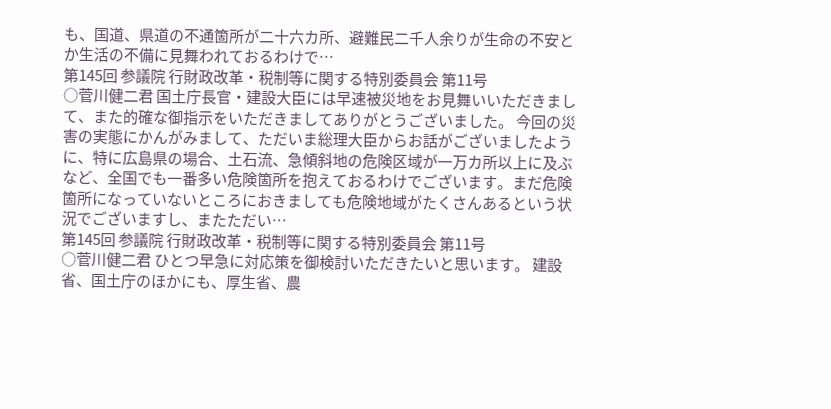も、国道、県道の不通箇所が二十六カ所、避難民二千人余りが生命の不安とか生活の不備に見舞われておるわけで…
第145回 参議院 行財政改革・税制等に関する特別委員会 第11号
○菅川健二君 国土庁長官・建設大臣には早速被災地をお見舞いいただきまして、また的確な御指示をいただきましてありがとうございました。 今回の災害の実態にかんがみまして、ただいま総理大臣からお話がございましたように、特に広島県の場合、土石流、急傾斜地の危険区域が一万カ所以上に及ぶなど、全国でも一番多い危険箇所を抱えておるわけでございます。まだ危険箇所になっていないところにおきましても危険地域がたくさんあるという状況でございますし、またただい…
第145回 参議院 行財政改革・税制等に関する特別委員会 第11号
○菅川健二君 ひとつ早急に対応策を御検討いただきたいと思います。 建設省、国土庁のほかにも、厚生省、農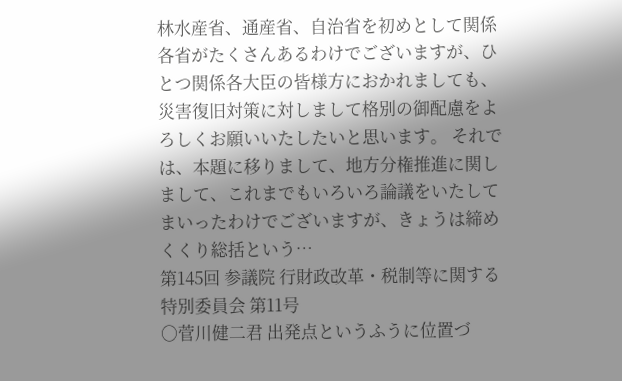林水産省、通産省、自治省を初めとして関係各省がたくさんあるわけでございますが、ひとつ関係各大臣の皆様方におかれましても、災害復旧対策に対しまして格別の御配慮をよろしくお願いいたしたいと思います。 それでは、本題に移りまして、地方分権推進に関しまして、これまでもいろいろ論議をいたしてまいったわけでございますが、きょうは締めくくり総括という…
第145回 参議院 行財政改革・税制等に関する特別委員会 第11号
○菅川健二君 出発点というふうに位置づ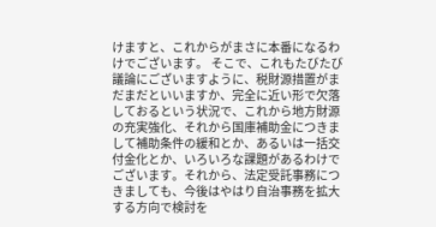けますと、これからがまさに本番になるわけでございます。 そこで、これもたびたび議論にございますように、税財源措置がまだまだといいますか、完全に近い形で欠落しておるという状況で、これから地方財源の充実強化、それから国庫補助金につきまして補助条件の緩和とか、あるいは一括交付金化とか、いろいろな課題があるわけでございます。それから、法定受託事務につきましても、今後はやはり自治事務を拡大する方向で検討を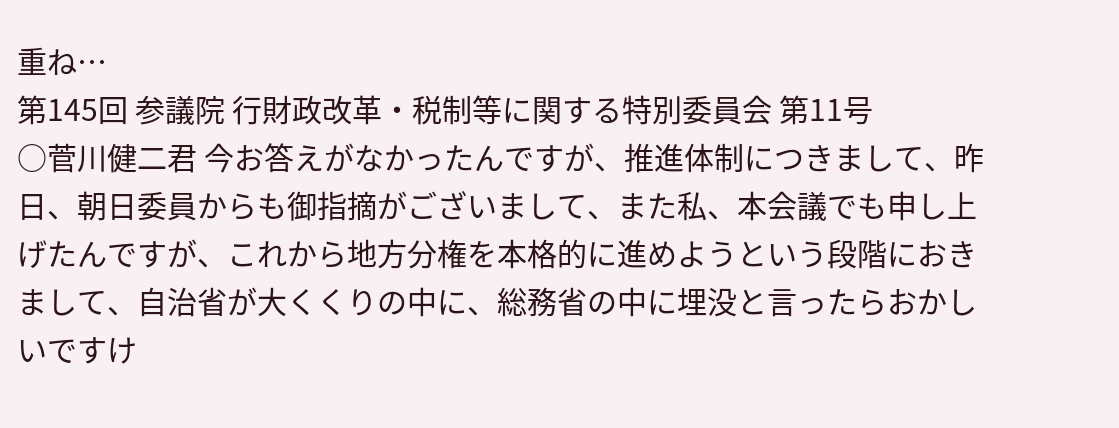重ね…
第145回 参議院 行財政改革・税制等に関する特別委員会 第11号
○菅川健二君 今お答えがなかったんですが、推進体制につきまして、昨日、朝日委員からも御指摘がございまして、また私、本会議でも申し上げたんですが、これから地方分権を本格的に進めようという段階におきまして、自治省が大くくりの中に、総務省の中に埋没と言ったらおかしいですけ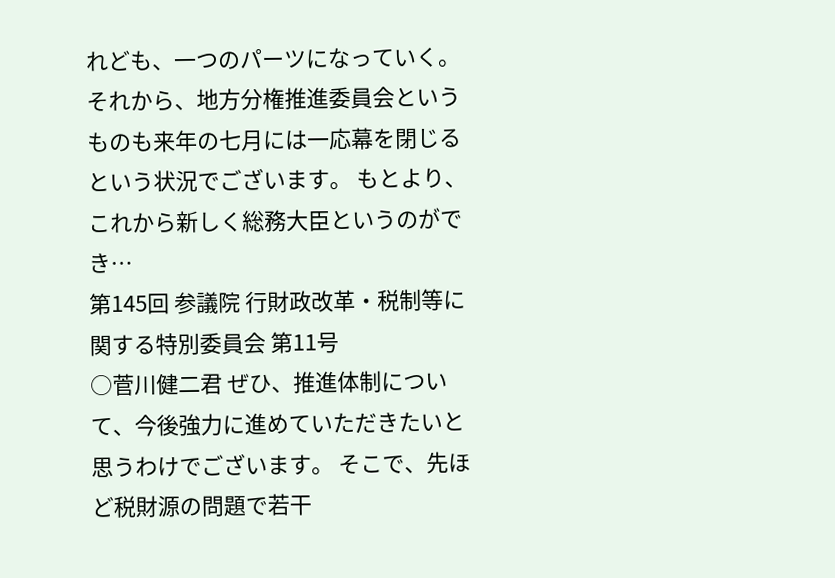れども、一つのパーツになっていく。それから、地方分権推進委員会というものも来年の七月には一応幕を閉じるという状況でございます。 もとより、これから新しく総務大臣というのができ…
第145回 参議院 行財政改革・税制等に関する特別委員会 第11号
○菅川健二君 ぜひ、推進体制について、今後強力に進めていただきたいと思うわけでございます。 そこで、先ほど税財源の問題で若干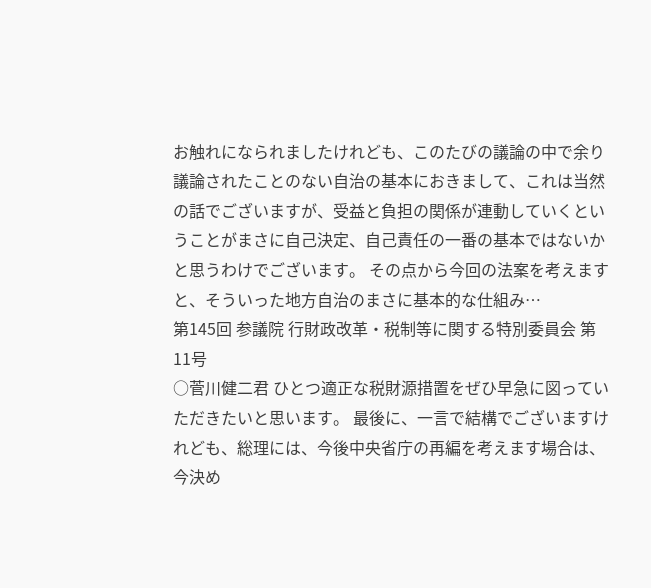お触れになられましたけれども、このたびの議論の中で余り議論されたことのない自治の基本におきまして、これは当然の話でございますが、受益と負担の関係が連動していくということがまさに自己決定、自己責任の一番の基本ではないかと思うわけでございます。 その点から今回の法案を考えますと、そういった地方自治のまさに基本的な仕組み…
第145回 参議院 行財政改革・税制等に関する特別委員会 第11号
○菅川健二君 ひとつ適正な税財源措置をぜひ早急に図っていただきたいと思います。 最後に、一言で結構でございますけれども、総理には、今後中央省庁の再編を考えます場合は、今決め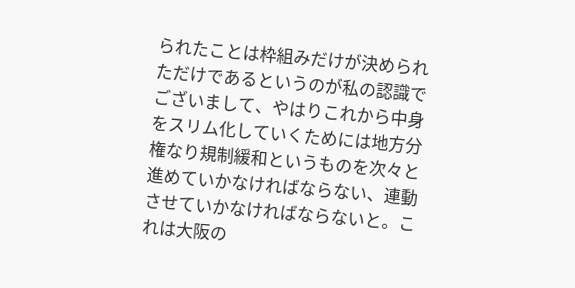られたことは枠組みだけが決められただけであるというのが私の認識でございまして、やはりこれから中身をスリム化していくためには地方分権なり規制緩和というものを次々と進めていかなければならない、連動させていかなければならないと。これは大阪の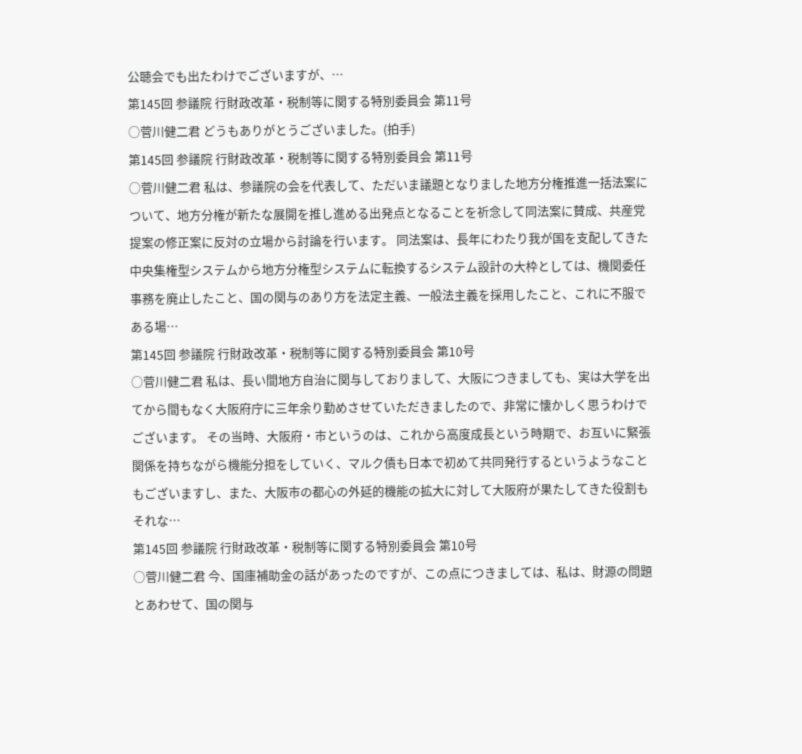公聴会でも出たわけでございますが、…
第145回 参議院 行財政改革・税制等に関する特別委員会 第11号
○菅川健二君 どうもありがとうございました。(拍手)
第145回 参議院 行財政改革・税制等に関する特別委員会 第11号
○菅川健二君 私は、参議院の会を代表して、ただいま議題となりました地方分権推進一括法案について、地方分権が新たな展開を推し進める出発点となることを祈念して同法案に賛成、共産党提案の修正案に反対の立場から討論を行います。 同法案は、長年にわたり我が国を支配してきた中央集権型システムから地方分権型システムに転換するシステム設計の大枠としては、機関委任事務を廃止したこと、国の関与のあり方を法定主義、一般法主義を採用したこと、これに不服である場…
第145回 参議院 行財政改革・税制等に関する特別委員会 第10号
○菅川健二君 私は、長い間地方自治に関与しておりまして、大阪につきましても、実は大学を出てから間もなく大阪府庁に三年余り勤めさせていただきましたので、非常に懐かしく思うわけでございます。 その当時、大阪府・市というのは、これから高度成長という時期で、お互いに緊張関係を持ちながら機能分担をしていく、マルク債も日本で初めて共同発行するというようなこともございますし、また、大阪市の都心の外延的機能の拡大に対して大阪府が果たしてきた役割もそれな…
第145回 参議院 行財政改革・税制等に関する特別委員会 第10号
○菅川健二君 今、国庫補助金の話があったのですが、この点につきましては、私は、財源の問題とあわせて、国の関与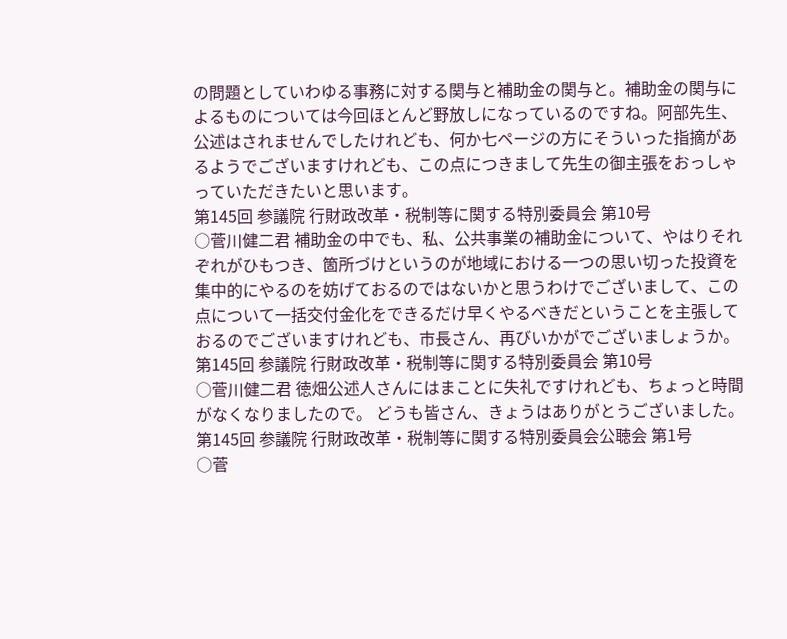の問題としていわゆる事務に対する関与と補助金の関与と。補助金の関与によるものについては今回ほとんど野放しになっているのですね。阿部先生、公述はされませんでしたけれども、何か七ページの方にそういった指摘があるようでございますけれども、この点につきまして先生の御主張をおっしゃっていただきたいと思います。
第145回 参議院 行財政改革・税制等に関する特別委員会 第10号
○菅川健二君 補助金の中でも、私、公共事業の補助金について、やはりそれぞれがひもつき、箇所づけというのが地域における一つの思い切った投資を集中的にやるのを妨げておるのではないかと思うわけでございまして、この点について一括交付金化をできるだけ早くやるべきだということを主張しておるのでございますけれども、市長さん、再びいかがでございましょうか。
第145回 参議院 行財政改革・税制等に関する特別委員会 第10号
○菅川健二君 徳畑公述人さんにはまことに失礼ですけれども、ちょっと時間がなくなりましたので。 どうも皆さん、きょうはありがとうございました。
第145回 参議院 行財政改革・税制等に関する特別委員会公聴会 第1号
○菅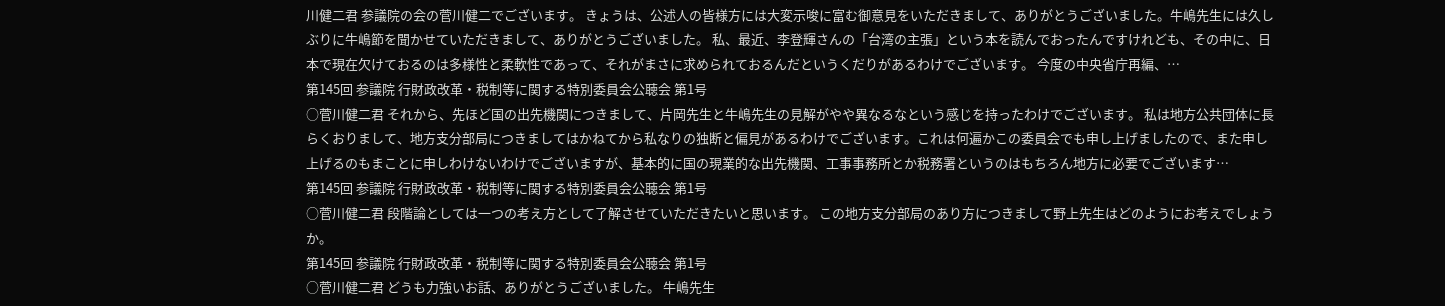川健二君 参議院の会の菅川健二でございます。 きょうは、公述人の皆様方には大変示唆に富む御意見をいただきまして、ありがとうございました。牛嶋先生には久しぶりに牛嶋節を聞かせていただきまして、ありがとうございました。 私、最近、李登輝さんの「台湾の主張」という本を読んでおったんですけれども、その中に、日本で現在欠けておるのは多様性と柔軟性であって、それがまさに求められておるんだというくだりがあるわけでございます。 今度の中央省庁再編、…
第145回 参議院 行財政改革・税制等に関する特別委員会公聴会 第1号
○菅川健二君 それから、先ほど国の出先機関につきまして、片岡先生と牛嶋先生の見解がやや異なるなという感じを持ったわけでございます。 私は地方公共団体に長らくおりまして、地方支分部局につきましてはかねてから私なりの独断と偏見があるわけでございます。これは何遍かこの委員会でも申し上げましたので、また申し上げるのもまことに申しわけないわけでございますが、基本的に国の現業的な出先機関、工事事務所とか税務署というのはもちろん地方に必要でございます…
第145回 参議院 行財政改革・税制等に関する特別委員会公聴会 第1号
○菅川健二君 段階論としては一つの考え方として了解させていただきたいと思います。 この地方支分部局のあり方につきまして野上先生はどのようにお考えでしょうか。
第145回 参議院 行財政改革・税制等に関する特別委員会公聴会 第1号
○菅川健二君 どうも力強いお話、ありがとうございました。 牛嶋先生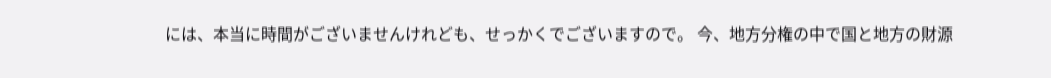には、本当に時間がございませんけれども、せっかくでございますので。 今、地方分権の中で国と地方の財源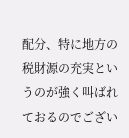配分、特に地方の税財源の充実というのが強く叫ばれておるのでござい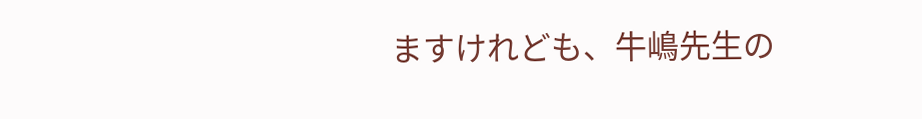ますけれども、牛嶋先生の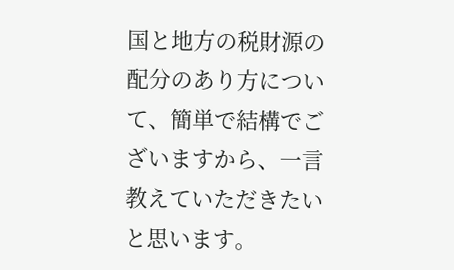国と地方の税財源の配分のあり方について、簡単で結構でございますから、一言教えていただきたいと思います。